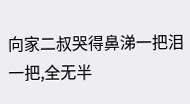向家二叔哭得鼻涕一把泪一把,全无半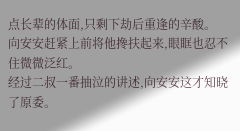点长辈的体面,只剩下劫后重逢的辛酸。
向安安赶紧上前将他搀扶起来,眼眶也忍不住微微泛红。
经过二叔一番抽泣的讲述,向安安这才知晓了原委。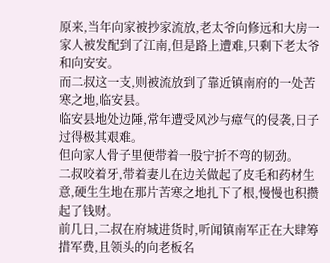原来,当年向家被抄家流放,老太爷向修远和大房一家人被发配到了江南,但是路上遭难,只剩下老太爷和向安安。
而二叔这一支,则被流放到了靠近镇南府的一处苦寒之地,临安县。
临安县地处边陲,常年遭受风沙与瘴气的侵袭,日子过得极其艰难。
但向家人骨子里便带着一股宁折不弯的韧劲。
二叔咬着牙,带着妻儿在边关做起了皮毛和药材生意,硬生生地在那片苦寒之地扎下了根,慢慢也积攒起了钱财。
前几日,二叔在府城进货时,听闻镇南军正在大肆筹措军费,且领头的向老板名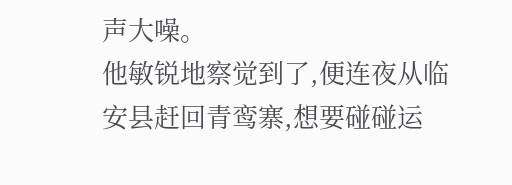声大噪。
他敏锐地察觉到了,便连夜从临安县赶回青鸾寨,想要碰碰运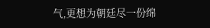气,更想为朝廷尽一份绵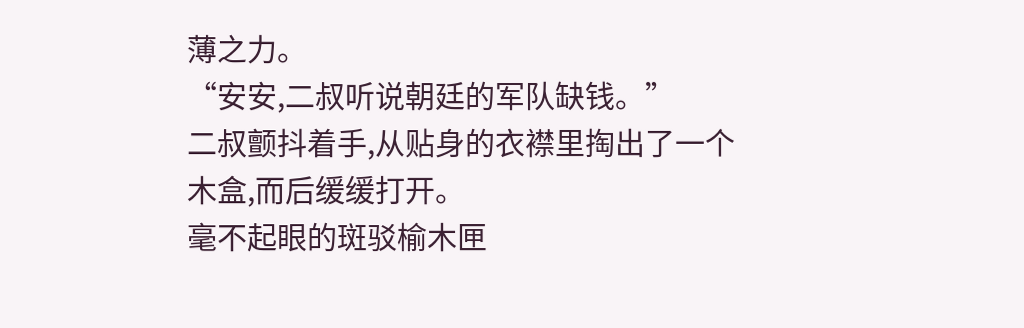薄之力。
“安安,二叔听说朝廷的军队缺钱。”
二叔颤抖着手,从贴身的衣襟里掏出了一个木盒,而后缓缓打开。
毫不起眼的斑驳榆木匣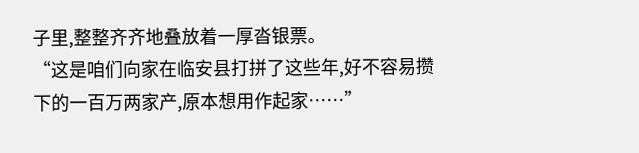子里,整整齐齐地叠放着一厚沓银票。
“这是咱们向家在临安县打拼了这些年,好不容易攒下的一百万两家产,原本想用作起家……”